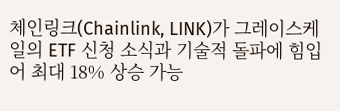체인링크(Chainlink, LINK)가 그레이스케일의 ETF 신청 소식과 기술적 돌파에 힘입어 최대 18% 상승 가능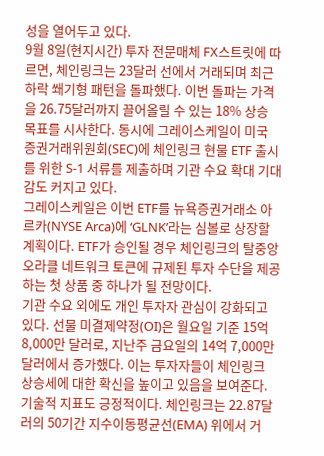성을 열어두고 있다.
9월 8일(현지시간) 투자 전문매체 FX스트릿에 따르면, 체인링크는 23달러 선에서 거래되며 최근 하락 쐐기형 패턴을 돌파했다. 이번 돌파는 가격을 26.75달러까지 끌어올릴 수 있는 18% 상승 목표를 시사한다. 동시에 그레이스케일이 미국 증권거래위원회(SEC)에 체인링크 현물 ETF 출시를 위한 S-1 서류를 제출하며 기관 수요 확대 기대감도 커지고 있다.
그레이스케일은 이번 ETF를 뉴욕증권거래소 아르카(NYSE Arca)에 ‘GLNK’라는 심볼로 상장할 계획이다. ETF가 승인될 경우 체인링크의 탈중앙 오라클 네트워크 토큰에 규제된 투자 수단을 제공하는 첫 상품 중 하나가 될 전망이다.
기관 수요 외에도 개인 투자자 관심이 강화되고 있다. 선물 미결제약정(OI)은 월요일 기준 15억 8,000만 달러로, 지난주 금요일의 14억 7,000만 달러에서 증가했다. 이는 투자자들이 체인링크 상승세에 대한 확신을 높이고 있음을 보여준다.
기술적 지표도 긍정적이다. 체인링크는 22.87달러의 50기간 지수이동평균선(EMA) 위에서 거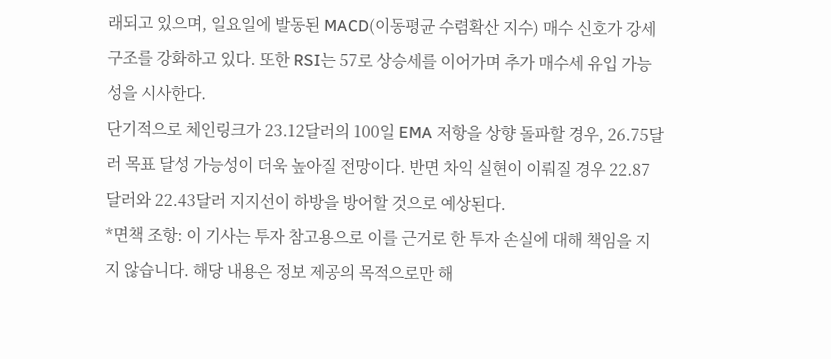래되고 있으며, 일요일에 발동된 MACD(이동평균 수렴확산 지수) 매수 신호가 강세 구조를 강화하고 있다. 또한 RSI는 57로 상승세를 이어가며 추가 매수세 유입 가능성을 시사한다.
단기적으로 체인링크가 23.12달러의 100일 EMA 저항을 상향 돌파할 경우, 26.75달러 목표 달성 가능성이 더욱 높아질 전망이다. 반면 차익 실현이 이뤄질 경우 22.87달러와 22.43달러 지지선이 하방을 방어할 것으로 예상된다.
*면책 조항: 이 기사는 투자 참고용으로 이를 근거로 한 투자 손실에 대해 책임을 지지 않습니다. 해당 내용은 정보 제공의 목적으로만 해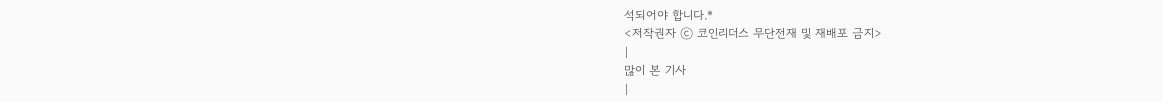석되어야 합니다.*
<저작권자 ⓒ 코인리더스 무단전재 및 재배포 금지>
|
많이 본 기사
|